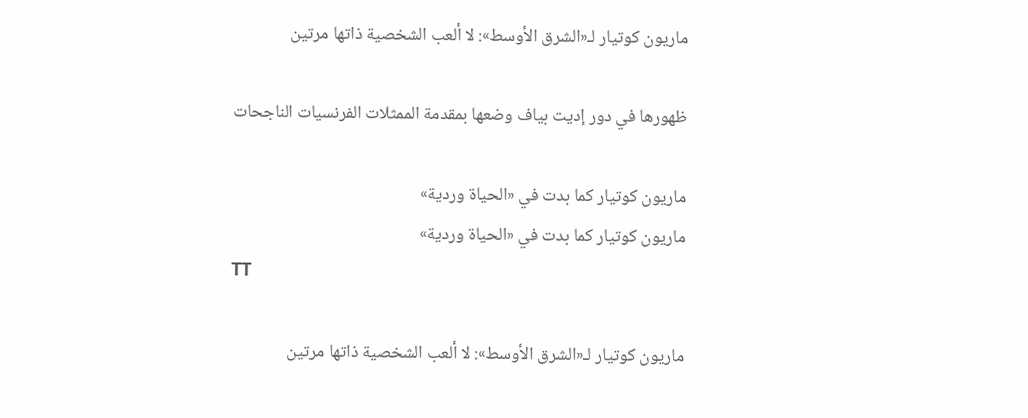ماريون كوتيار لـ«الشرق الأوسط»: لا ألعب الشخصية ذاتها مرتين

ظهورها في دور إديت بياف وضعها بمقدمة الممثلات الفرنسيات الناجحات

ماريون كوتيار كما بدت في «الحياة وردية»
ماريون كوتيار كما بدت في «الحياة وردية»
TT

ماريون كوتيار لـ«الشرق الأوسط»: لا ألعب الشخصية ذاتها مرتين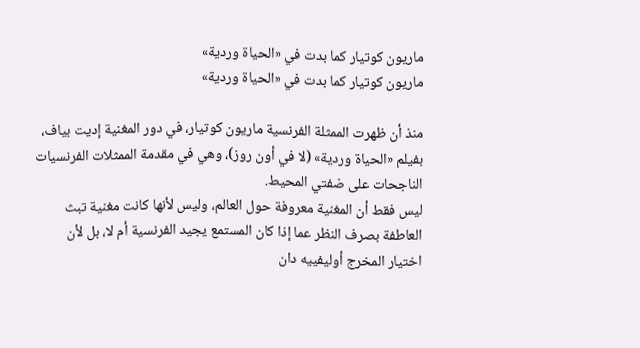ماريون كوتيار كما بدت في «الحياة وردية»
ماريون كوتيار كما بدت في «الحياة وردية»

منذ أن ظهرت الممثلة الفرنسية ماريون كوتيار، في دور المغنية إديت بياف، بفيلم «الحياة وردية» (لا في أون روز)، وهي في مقدمة الممثلات الفرنسيات الناجحات على ضفتي المحيط.
ليس فقط أن المغنية معروفة حول العالم، وليس لأنها كانت مغنية تبث العاطفة بصرف النظر عما إذا كان المستمع يجيد الفرنسية أم لا، بل لأن اختيار المخرج أوليفييه دان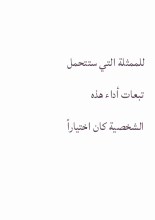للممثلة التي ستتحمل تبعات أداء هذه الشخصية كان اختياراً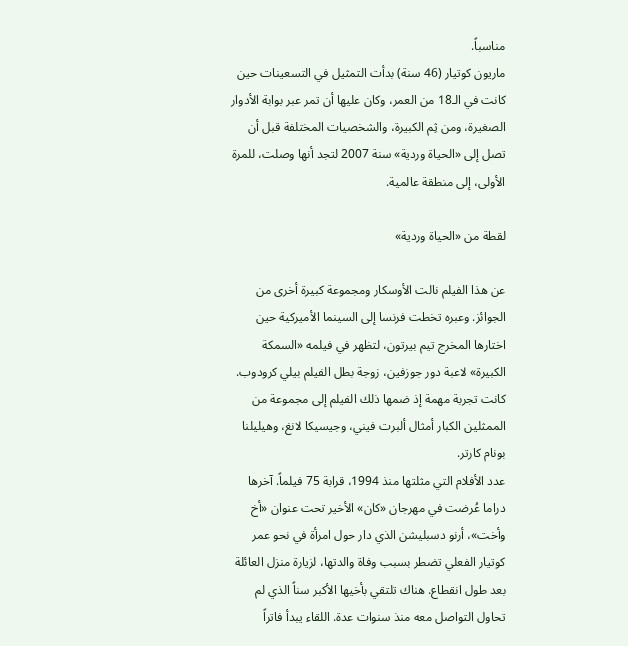مناسباً.
ماريون كوتيار (46 سنة) بدأت التمثيل في التسعينات حين كانت في الـ18 من العمر، وكان عليها أن تمر عبر بوابة الأدوار الصغيرة، ومن ثِم الكبيرة، والشخصيات المختلفة قبل أن تصل إلى «الحياة وردية» سنة 2007 لتجد أنها وصلت، للمرة الأولى، إلى منطقة عالمية.

لقطة من «الحياة وردية»

عن هذا الفيلم نالت الأوسكار ومجموعة كبيرة أخرى من الجوائز. وعبره تخطت فرنسا إلى السينما الأميركية حين اختارها المخرج تيم بيرتون، لتظهر في فيلمه «السمكة الكبيرة» لاعبة دور جوزفين، زوجة بطل الفيلم بيلي كرودوب. كانت تجربة مهمة إذ ضمها ذلك الفيلم إلى مجموعة من الممثلين الكبار أمثال ألبرت فيني، وجيسيكا لانغ، وهيليلنا بونام كارتر.
عدد الأفلام التي مثلتها منذ 1994، قرابة 75 فيلماً. آخرها دراما عُرضت في مهرجان «كان» الأخير تحت عنوان «أخ وأخت»، أرنو دسبليشن الذي دار حول امرأة في نحو عمر كوتيار الفعلي تضطر بسبب وفاة والدتها، لزيارة منزل العائلة بعد طول انقطاع. هناك تلتقي بأخيها الأكبر سناً الذي لم تحاول التواصل معه منذ سنوات عدة. اللقاء يبدأ فاتراً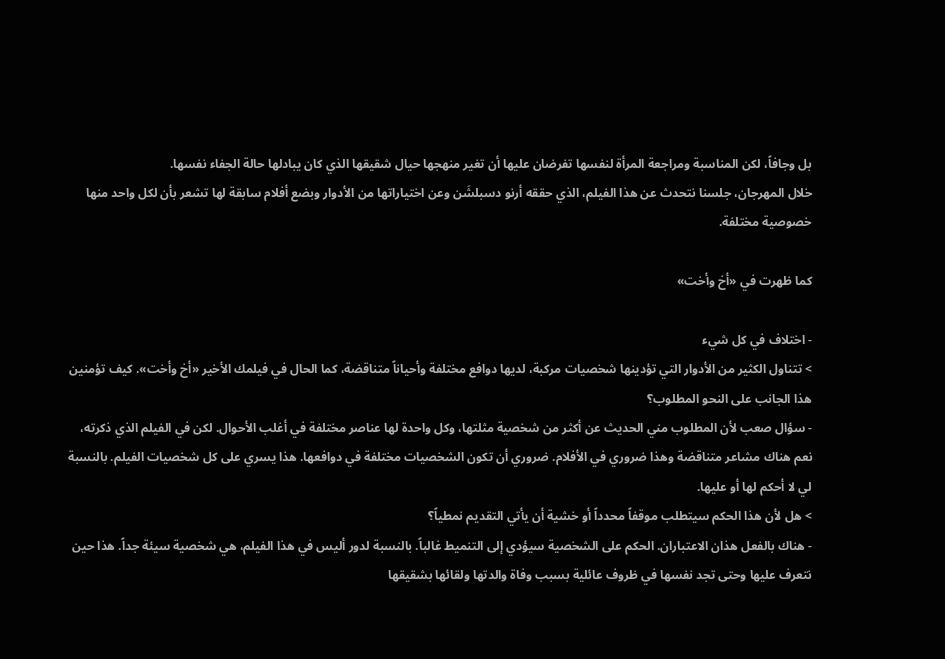بل وجافاً، لكن المناسبة ومراجعة المرأة لنفسها تفرضان عليها أن تغير منهجها حيال شقيقها الذي كان يبادلها حالة الجفاء نفسها.
خلال المهرجان، جلسنا نتحدث عن هذا الفيلم، الذي حققه أرنو دسبلشَن وعن اختياراتها من الأدوار وبضع أفلام سابقة لها تشعر بأن لكل واحد منها خصوصية مختلفة.

كما ظهرت في «أخ وأخت»

- اختلاف في كل شيء
> تتناول الكثير من الأدوار التي تؤدينها شخصيات مركبة، لديها دوافع مختلفة وأحياناً متناقضة، كما الحال في فيلمك الأخير «أخ وأخت». كيف تؤمنين هذا الجانب على النحو المطلوب؟
- سؤال صعب لأن المطلوب مني الحديث عن أكثر من شخصية مثلتها، وكل واحدة لها عناصر مختلفة في أغلب الأحوال. لكن في الفيلم الذي ذكرته، نعم هناك مشاعر متناقضة وهذا ضروري في الأفلام. ضروري أن تكون الشخصيات مختلفة في دوافعها. هذا يسري على كل شخصيات الفيلم. بالنسبة لي لا أحكم لها أو عليها.
> هل لأن هذا الحكم سيتطلب موقفاً محدداً أو خشية أن يأتي التقديم نمطياً؟
- هناك بالفعل هذان الاعتباران. الحكم على الشخصية سيؤدي إلى التنميط غالباً. بالنسبة لدور أليس في هذا الفيلم، هي شخصية سيئة جداً. هذا حين نتعرف عليها وحتى تجد نفسها في ظروف عائلية بسبب وفاة والدتها ولقائها بشقيقها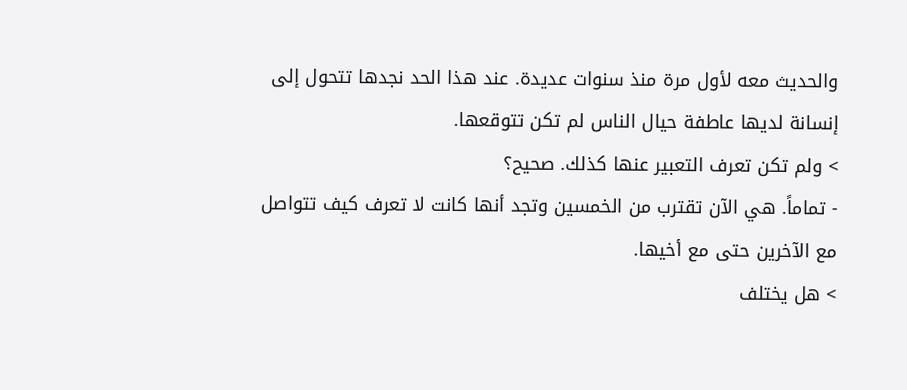والحديث معه لأول مرة منذ سنوات عديدة. عند هذا الحد نجدها تتحول إلى إنسانة لديها عاطفة حيال الناس لم تكن تتوقعها.
> ولم تكن تعرف التعبير عنها كذلك. صحيح؟
- تماماً. هي الآن تقترب من الخمسين وتجد أنها كانت لا تعرف كيف تتواصل مع الآخرين حتى مع أخيها.
> هل يختلف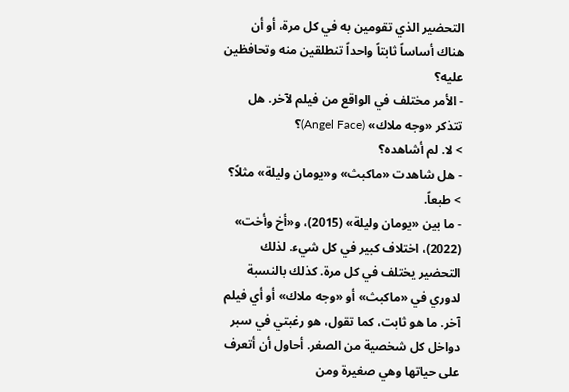التحضير الذي تقومين به في كل مرة، أو أن هناك أساساً ثابتاً واحداً تنطلقين منه وتحافظين عليه؟
- الأمر مختلف في الواقع من فيلم لآخر. هل تتذكر «وجه ملاك» (Angel Face)؟
> لا. لم أشاهده؟
- هل شاهدت «ماكبث» و«يومان وليلة» مثلاً؟
> طبعاً.
- ما بين «يومان وليلة» (2015)، و«أخ وأخت» (2022)، اختلاف كبير في كل شيء. لذلك التحضير يختلف في كل مرة. كذلك بالنسبة لدوري في «ماكبث» أو «وجه ملاك» أو أي فيلم آخر. ما هو ثابت، كما تقول، هو رغبتي في سبر دواخل كل شخصية من الصغر. أحاول أن أتعرف على حياتها وهي صغيرة ومن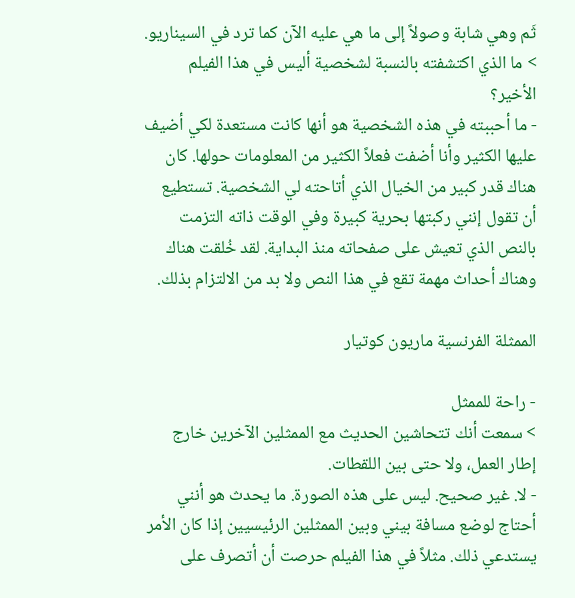ثَم وهي شابة وصولاً إلى ما هي عليه الآن كما ترد في السيناريو.
> ما الذي اكتشفته بالنسبة لشخصية أليس في هذا الفيلم الأخير؟
- ما أحببته في هذه الشخصية هو أنها كانت مستعدة لكي أضيف عليها الكثير وأنا أضفت فعلاً الكثير من المعلومات حولها. كان هناك قدر كبير من الخيال الذي أتاحته لي الشخصية. تستطيع أن تقول إنني ركبتها بحرية كبيرة وفي الوقت ذاته التزمت بالنص الذي تعيش على صفحاته منذ البداية. لقد خُلقت هناك وهناك أحداث مهمة تقع في هذا النص ولا بد من الالتزام بذلك.

الممثلة الفرنسية ماريون كوتيار

- راحة للممثل
> سمعت أنك تتحاشين الحديث مع الممثلين الآخرين خارج إطار العمل، ولا حتى بين اللقطات.
- لا. غير صحيح. ليس على هذه الصورة. ما يحدث هو أنني أحتاج لوضع مسافة بيني وبين الممثلين الرئيسيين إذا كان الأمر يستدعي ذلك. مثلاً في هذا الفيلم حرصت أن أتصرف على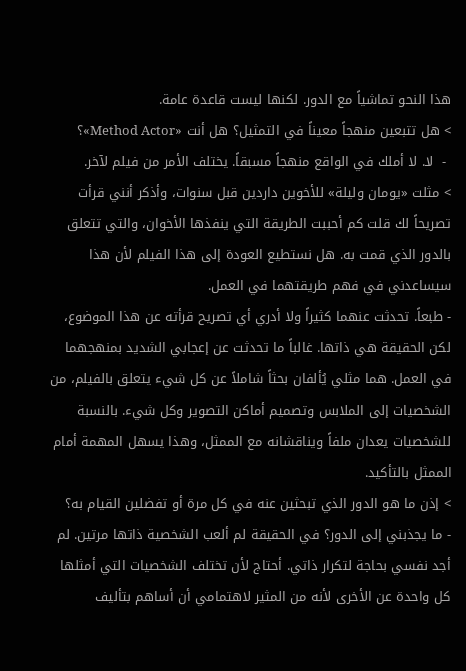هذا النحو تماشياً مع الدور. لكنها ليست قاعدة عامة.
> هل تتبعين منهجاً معيناً في التمثيل؟ هل أنت «Method Actor»؟
 -  لا. لا أملك في الواقع منهجاً مسبقاً. يختلف الأمر من فيلم لآخر.
> مثلت «يومان وليلة» للأخوين داردين قبل سنوات، وأذكر أنني قرأت تصريحاً لك قلت كم أحببت الطريقة التي ينفذها الأخوان، والتي تتعلق بالدور الذي قمت به. هل نستطيع العودة إلى هذا الفيلم لأن هذا سيساعدني في فهم طريقتهما في العمل.
- طبعاً. تحدثت عنهما كثيراً ولا أدري أي تصريح قرأته عن هذا الموضوع، لكن الحقيقة هي ذاتها. غالباً ما تحدثت عن إعجابي الشديد بمنهجهما في العمل. هما مثلي يُألفان بحثاً شاملاً عن كل شيء يتعلق بالفيلم، من الشخصيات إلى الملابس وتصميم أماكن التصوير وكل شيء. بالنسبة للشخصيات يعدان ملفاً ويناقشانه مع الممثل، وهذا يسهل المهمة أمام الممثل بالتأكيد.
> إذن ما هو الدور الذي تبحثين عنه في كل مرة أو تفضلين القيام به؟
- ما يجذبني إلى الدور؟ في الحقيقة لم ألعب الشخصية ذاتها مرتين. لم أجد نفسي بحاجة لتكرار ذاتي. أحتاج لأن تختلف الشخصيات التي أمثلها كل واحدة عن الأخرى لأنه من المثير لاهتمامي أن أساهم بتأليف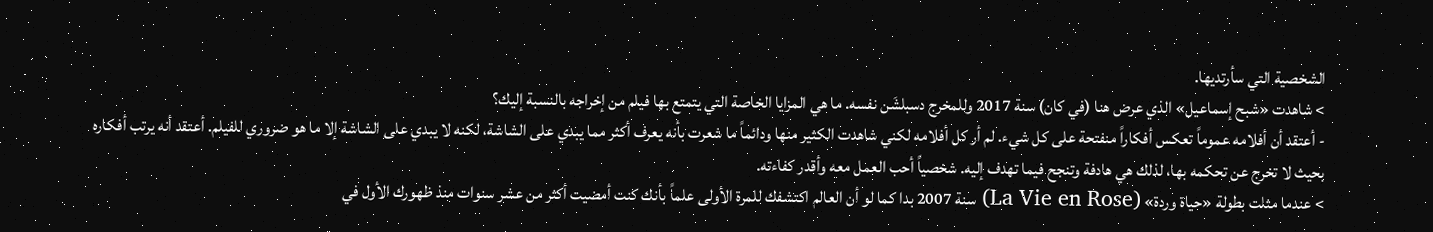الشخصية التي سأرتديها.
> شاهدت «شبح إسماعيل» الذي عرض هنا (في كان) سنة 2017 وللمخرج دسبلشَن نفسه. ما هي المزايا الخاصة التي يتمتع بها فيلم من إخراجه بالنسبة إليك؟
- أعتقد أن أفلامه عموماً تعكس أفكاراً منفتحة على كل شيء. لم أر كل أفلامه لكني شاهدت الكثير منها ودائماً ما شعرت بأنه يعرف أكثر مما يبدي على الشاشة، لكنه لا يبدي على الشاشة إلا ما هو ضروري للفيلم. أعتقد أنه يرتب أفكاره بحيث لا تخرج عن تحكمه بها، لذلك هي هادفة وتنجح فيما تهدف إليه. شخصياً أحب العمل معه وأقدر كفاءته.
> عندما مثلت بطولة «حياة وردة» (La Vie en Rose) سنة 2007 بدا كما لو أن العالم اكتشفك للمرة الأولى علماً بأنك كنت أمضيت أكثر من عشر سنوات منذ ظهورك الأول في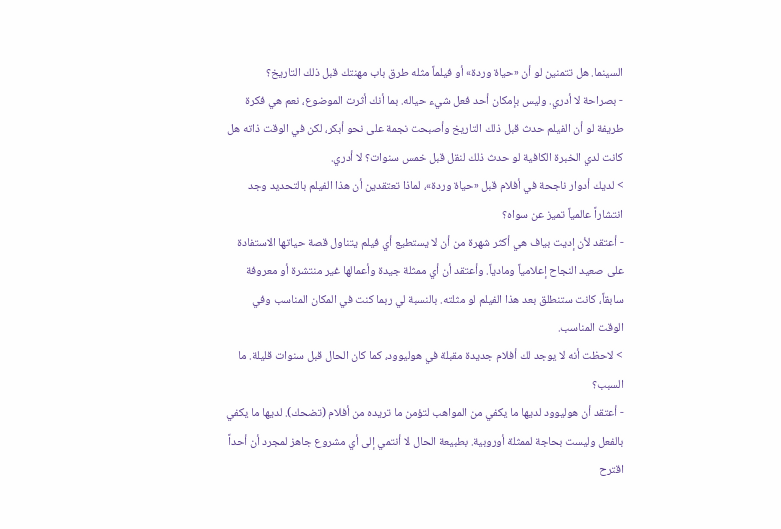السينما. هل تتمنين لو أن «حياة وردة» أو فيلماً مثله طرق باب مهنتك قبل ذلك التاريخ؟
- بصراحة لا أدري. وليس بإمكان أحد فعل شيء حياله. بما أنك أثرت الموضوع، نعم هي فكرة طريفة لو أن الفيلم حدث قبل ذلك التاريخ وأصبحت نجمة على نحو أبكر، لكن في الوقت ذاته هل كانت لدي الخبرة الكافية لو حدث ذلك لنقل قبل خمس سنوات؟ لا أدري.
> لديك أدوار ناجحة في أفلام قبل «حياة وردة»، لماذا تعتقدين أن هذا الفيلم بالتحديد وجد انتشاراً عالمياً تميز عن سواه؟
- أعتقد لأن إديت بياف هي أكثر شهرة من أن لا يستطيع أي فيلم يتناول قصة حياتها الاستفادة على صعيد النجاح إعلامياً ومادياً. وأعتقد أن أي ممثلة جيدة وأعمالها غير منتشرة أو معروفة سابقاً، كانت ستنطلق بعد هذا الفيلم لو مثلته. بالنسبة لي ربما كنت في المكان المناسب وفي الوقت المناسب.
> لاحظت أنه لا يوجد لك أفلام جديدة مقبلة في هوليوود، كما كان الحال قبل سنوات قليلة. ما السبب؟
- أعتقد أن هوليوود لديها ما يكفي من المواهب لتؤمن ما تريده من أفلام (تضحك). لديها ما يكفي بالفعل وليست بحاجة لممثلة أوروبية. بطبيعة الحال لا أنتمي إلى أي مشروع جاهز لمجرد أن أحداً اقترح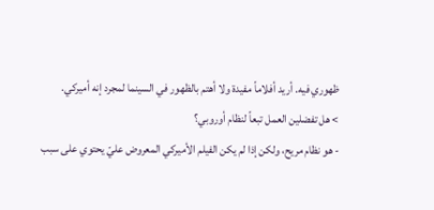ظهوري فيه. أريد أفلاماً مفيدة ولا أهتم بالظهور في السينما لمجرد إنه أميركي.
> هل تفضلين العمل تبعاً لنظام أوروبي؟
- هو نظام مريح، ولكن إذا لم يكن الفيلم الأميركي المعروض عليّ يحتوي على سبب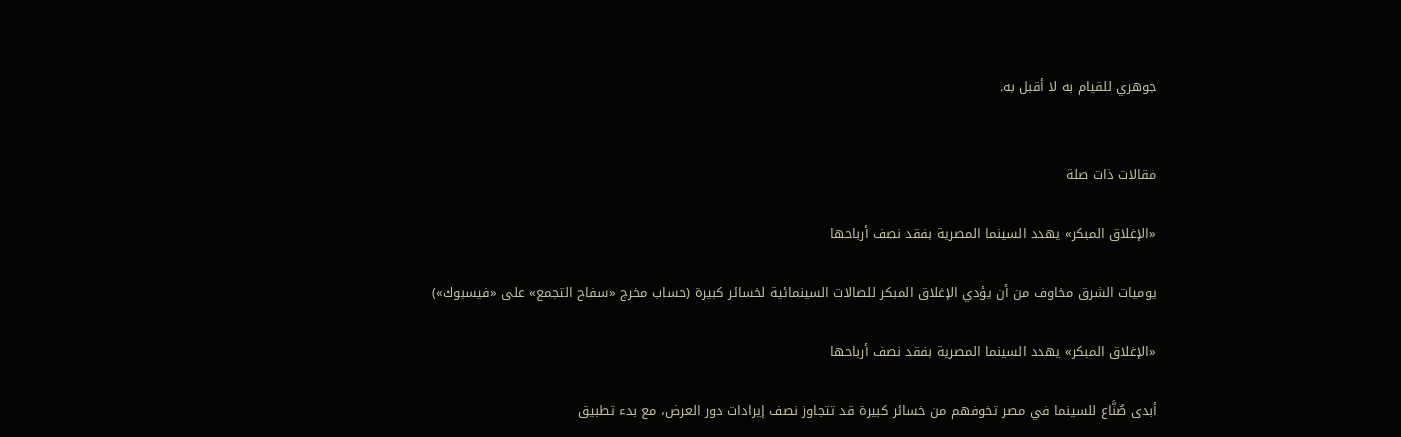جوهري للقيام به لا أقبل به.


مقالات ذات صلة

«الإغلاق المبكر» يهدد السينما المصرية بفقد نصف أرباحها

يوميات الشرق مخاوف من أن يؤدي الإغلاق المبكر للصالات السينمائية لخسائر كبيرة (حساب مخرج «سفاح التجمع» على «فيسبوك»)

«الإغلاق المبكر» يهدد السينما المصرية بفقد نصف أرباحها

أبدى صُنَّاع للسينما في مصر تخوفهم من خسائر كبيرة قد تتجاوز نصف إيرادات دور العرض، مع بدء تطبيق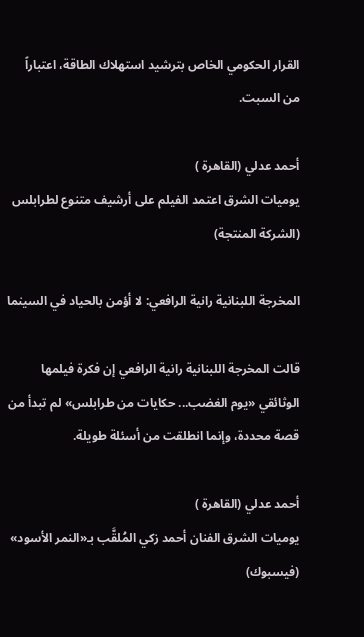القرار الحكومي الخاص بترشيد استهلاك الطاقة، اعتباراً من السبت.

أحمد عدلي (القاهرة )
يوميات الشرق اعتمد الفيلم على أرشيف متنوع لطرابلس (الشركة المنتجة)

المخرجة اللبنانية رانية الرافعي: لا أؤمن بالحياد في السينما

قالت المخرجة اللبنانية رانية الرافعي إن فكرة فيلمها الوثائقي «يوم الغضب... حكايات من طرابلس» لم تبدأ من قصة محددة، وإنما انطلقت من أسئلة طويلة.

أحمد عدلي (القاهرة )
يوميات الشرق الفنان أحمد زكي المُلقَّب بـ«النمر الأسود» (فيسبوك)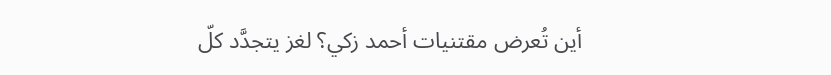أين تُعرض مقتنيات أحمد زكي؟ لغز يتجدَّد كلّ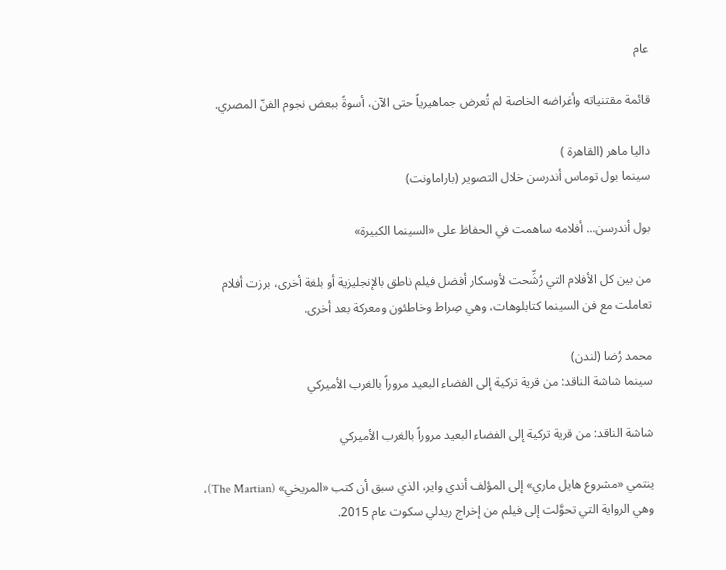عام

قائمة مقتنياته وأغراضه الخاصة لم تُعرض جماهيرياً حتى الآن، أسوةً ببعض نجوم الفنّ المصري.

داليا ماهر (القاهرة )
سينما بول توماس أندرسن خلال التصوير (باراماونت)

بول أندرسن... أفلامه ساهمت في الحفاظ على «السينما الكبيرة»

من بين كل الأفلام التي رُشِّحت لأوسكار أفضل فيلم ناطق بالإنجليزية أو بلغة أخرى، برزت أفلام تعاملت مع فن السينما كتابلوهات، وهي صِراط وخاطئون ومعركة بعد أخرى.

محمد رُضا (لندن)
سينما شاشة الناقد: من قرية تركية إلى الفضاء البعيد مروراً بالغرب الأميركي

شاشة الناقد: من قرية تركية إلى الفضاء البعيد مروراً بالغرب الأميركي

ينتمي «مشروع هايل ماري» إلى المؤلف أندي واير، الذي سبق أن كتب «المريخي» (The Martian)، وهي الرواية التي تحوَّلت إلى فيلم من إخراج ريدلي سكوت عام 2015.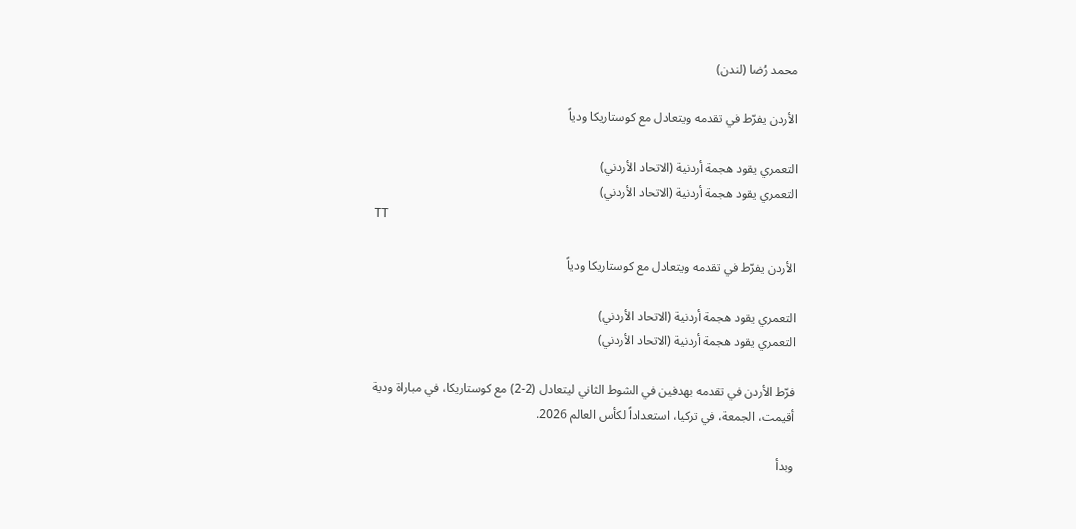محمد رُضا (لندن)

الأردن يفرّط في تقدمه ويتعادل مع كوستاريكا ودياً

التعمري يقود هجمة أردنية (الاتحاد الأردني)
التعمري يقود هجمة أردنية (الاتحاد الأردني)
TT

الأردن يفرّط في تقدمه ويتعادل مع كوستاريكا ودياً

التعمري يقود هجمة أردنية (الاتحاد الأردني)
التعمري يقود هجمة أردنية (الاتحاد الأردني)

فرّط الأردن في تقدمه بهدفين في الشوط الثاني ليتعادل (2-2) مع كوستاريكا، في مباراة ودية أقيمت، الجمعة، في تركيا، استعداداً لكأس العالم 2026.

وبدأ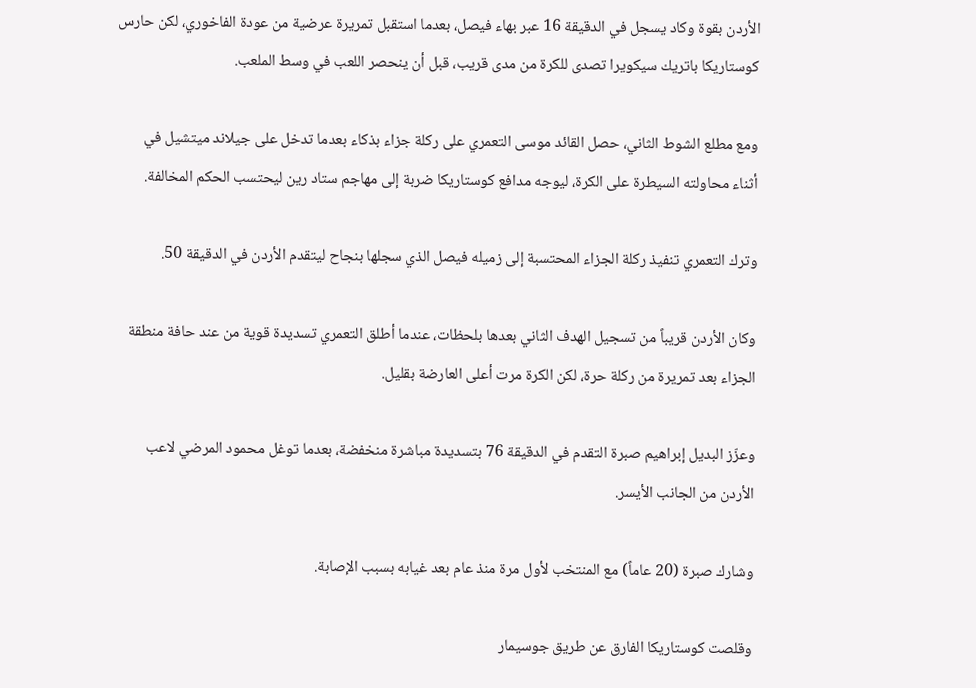الأردن بقوة وكاد يسجل في الدقيقة 16 عبر بهاء فيصل، بعدما استقبل تمريرة عرضية من عودة الفاخوري، لكن حارس كوستاريكا باتريك سيكويرا تصدى للكرة من مدى قريب، قبل أن ينحصر اللعب في وسط الملعب.

ومع مطلع الشوط الثاني، حصل القائد موسى التعمري على ركلة جزاء بذكاء بعدما تدخل على جيلاند ميتشيل في أثناء محاولته السيطرة على الكرة، ليوجه مدافع كوستاريكا ضربة إلى مهاجم ستاد رين ليحتسب الحكم المخالفة.

وترك التعمري تنفيذ ركلة الجزاء المحتسبة إلى زميله فيصل الذي سجلها بنجاح ليتقدم الأردن في الدقيقة 50.

وكان الأردن قريباً من تسجيل الهدف الثاني بعدها بلحظات، عندما أطلق التعمري تسديدة قوية من عند حافة منطقة الجزاء بعد تمريرة من ركلة حرة، لكن الكرة مرت أعلى العارضة بقليل.

وعزّز البديل إبراهيم صبرة التقدم في الدقيقة 76 بتسديدة مباشرة منخفضة، بعدما توغل محمود المرضي لاعب الأردن من الجانب الأيسر.

وشارك صبرة (20 عاماً) مع المنتخب لأول مرة منذ عام بعد غيابه بسبب الإصابة.

وقلصت كوستاريكا الفارق عن طريق جوسيمار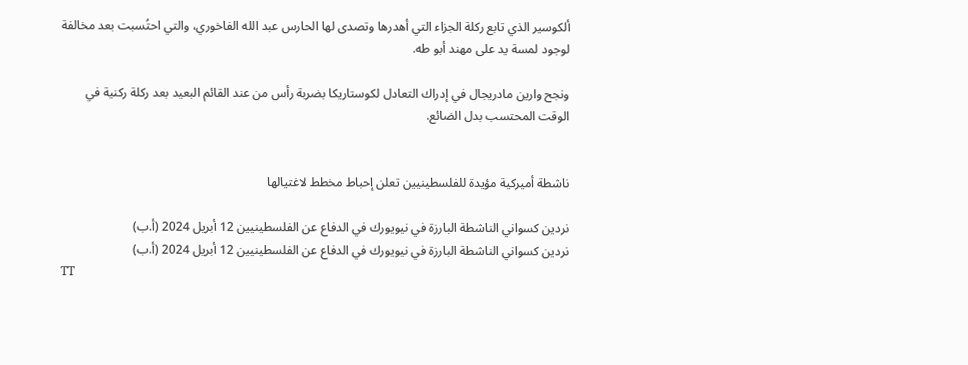ألكوسير الذي تابع ركلة الجزاء التي أهدرها وتصدى لها الحارس عبد الله الفاخوري، والتي احتُسبت بعد مخالفة لوجود لمسة يد على مهند أبو طه.

ونجح وارين مادريجال في إدراك التعادل لكوستاريكا بضربة رأس من عند القائم البعيد بعد ركلة ركنية في الوقت المحتسب بدل الضائع.


ناشطة أميركية مؤيدة للفلسطينيين تعلن إحباط مخطط لاغتيالها

نردين كسواني الناشطة البارزة في نيويورك في الدفاع عن الفلسطينيين 12 أبريل 2024 (أ.ب)
نردين كسواني الناشطة البارزة في نيويورك في الدفاع عن الفلسطينيين 12 أبريل 2024 (أ.ب)
TT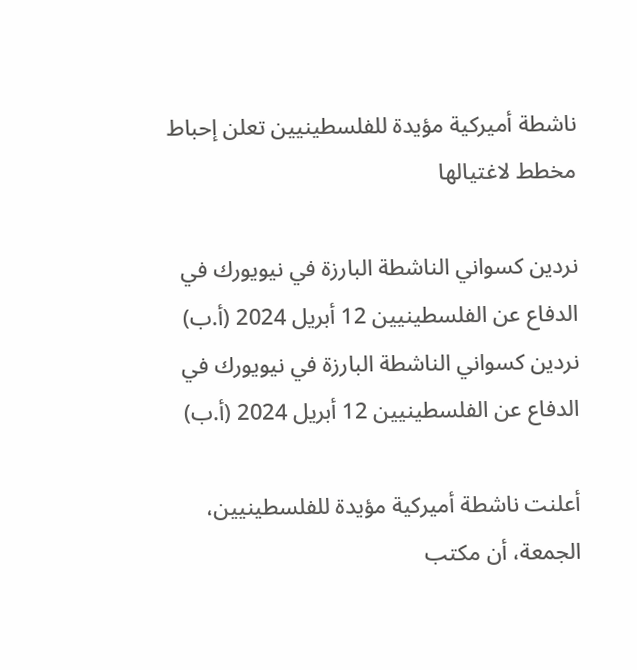ناشطة أميركية مؤيدة للفلسطينيين تعلن إحباط مخطط لاغتيالها

نردين كسواني الناشطة البارزة في نيويورك في الدفاع عن الفلسطينيين 12 أبريل 2024 (أ.ب)
نردين كسواني الناشطة البارزة في نيويورك في الدفاع عن الفلسطينيين 12 أبريل 2024 (أ.ب)

أعلنت ناشطة أميركية مؤيدة للفلسطينيين، الجمعة، أن مكتب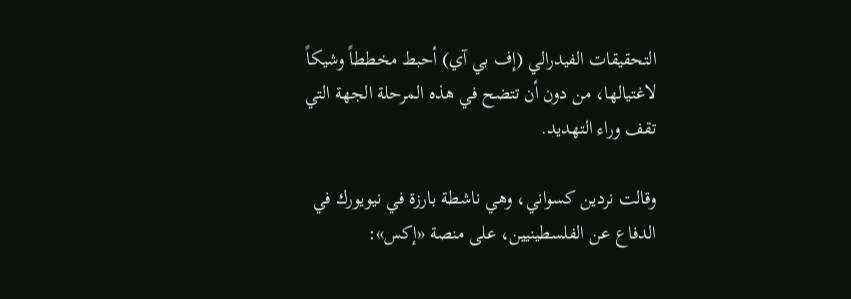التحقيقات الفيدرالي (إف بي آي) أحبط مخططاً وشيكاً لاغتيالها، من دون أن تتضح في هذه المرحلة الجهة التي تقف وراء التهديد.

وقالت نردين كسواني، وهي ناشطة بارزة في نيويورك في الدفاع عن الفلسطينيين، على منصة «إكس»: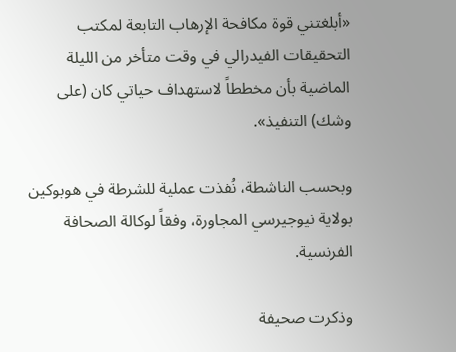«أبلغتني قوة مكافحة الإرهاب التابعة لمكتب التحقيقات الفيدرالي في وقت متأخر من الليلة الماضية بأن مخططاً لاستهداف حياتي كان (على وشك) التنفيذ».

وبحسب الناشطة، نُفذت عملية للشرطة في هوبوكين بولاية نيوجيرسي المجاورة، وفقاً لوكالة الصحافة الفرنسية.

وذكرت صحيفة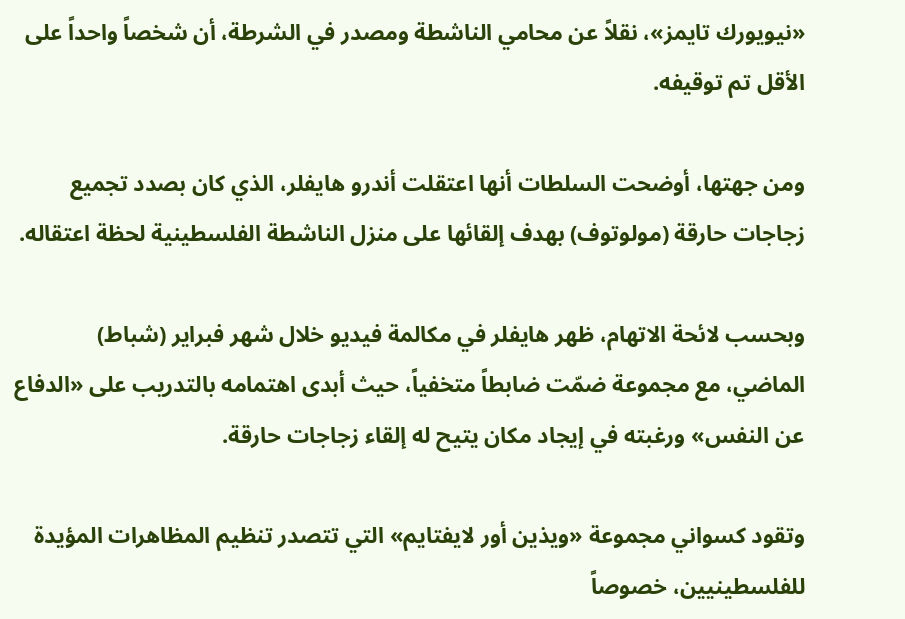«نيويورك تايمز»، نقلاً عن محامي الناشطة ومصدر في الشرطة، أن شخصاً واحداً على الأقل تم توقيفه.

ومن جهتها، أوضحت السلطات أنها اعتقلت أندرو هايفلر، الذي كان بصدد تجميع زجاجات حارقة (مولوتوف) بهدف إلقائها على منزل الناشطة الفلسطينية لحظة اعتقاله.

وبحسب لائحة الاتهام، ظهر هايفلر في مكالمة فيديو خلال شهر فبراير (شباط) الماضي، مع مجموعة ضمّت ضابطاً متخفياً، حيث أبدى اهتمامه بالتدريب على «الدفاع عن النفس» ورغبته في إيجاد مكان يتيح له إلقاء زجاجات حارقة.

وتقود كسواني مجموعة «ويذين أور لايفتايم» التي تتصدر تنظيم المظاهرات المؤيدة للفلسطينيين، خصوصاً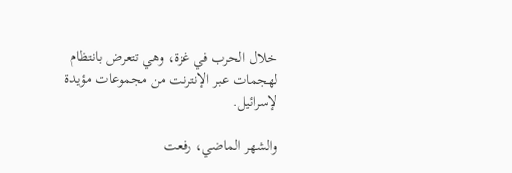خلال الحرب في غزة، وهي تتعرض بانتظام لهجمات عبر الإنترنت من مجموعات مؤيدة لإسرائيل.

والشهر الماضي، رفعت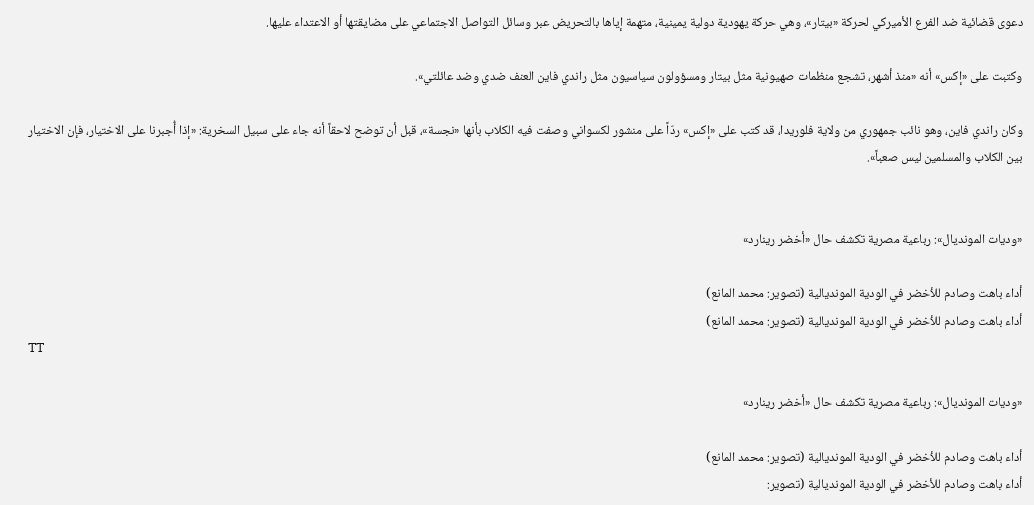دعوى قضائية ضد الفرع الأميركي لحركة «بيتار»، وهي حركة يهودية دولية يمينية، متهمة إياها بالتحريض عبر وسائل التواصل الاجتماعي على مضايقتها أو الاعتداء عليها.

وكتبت على «إكس» أنه «منذ أشهر، تشجع منظمات صهيونية مثل بيتار ومسؤولون سياسيون مثل راندي فاين العنف ضدي وضد عائلتي».

وكان راندي فاين، وهو نائب جمهوري من ولاية فلوريدا، قد كتب على «إكس» ردّاً على منشور لكسواني وصفت فيه الكلاب بأنها «نجسة»، قبل أن توضح لاحقاً أنه جاء على سبيل السخرية: «إذا أُجبرنا على الاختيار، فإن الاختيار بين الكلاب والمسلمين ليس صعباً».


«وديات المونديال»: رباعية مصرية تكشف حال «أخضر رينارد»

أداء باهت وصادم للأخضر في الودية المونديالية (تصوير: محمد المانع)
أداء باهت وصادم للأخضر في الودية المونديالية (تصوير: محمد المانع)
TT

«وديات المونديال»: رباعية مصرية تكشف حال «أخضر رينارد»

أداء باهت وصادم للأخضر في الودية المونديالية (تصوير: محمد المانع)
أداء باهت وصادم للأخضر في الودية المونديالية (تصوير: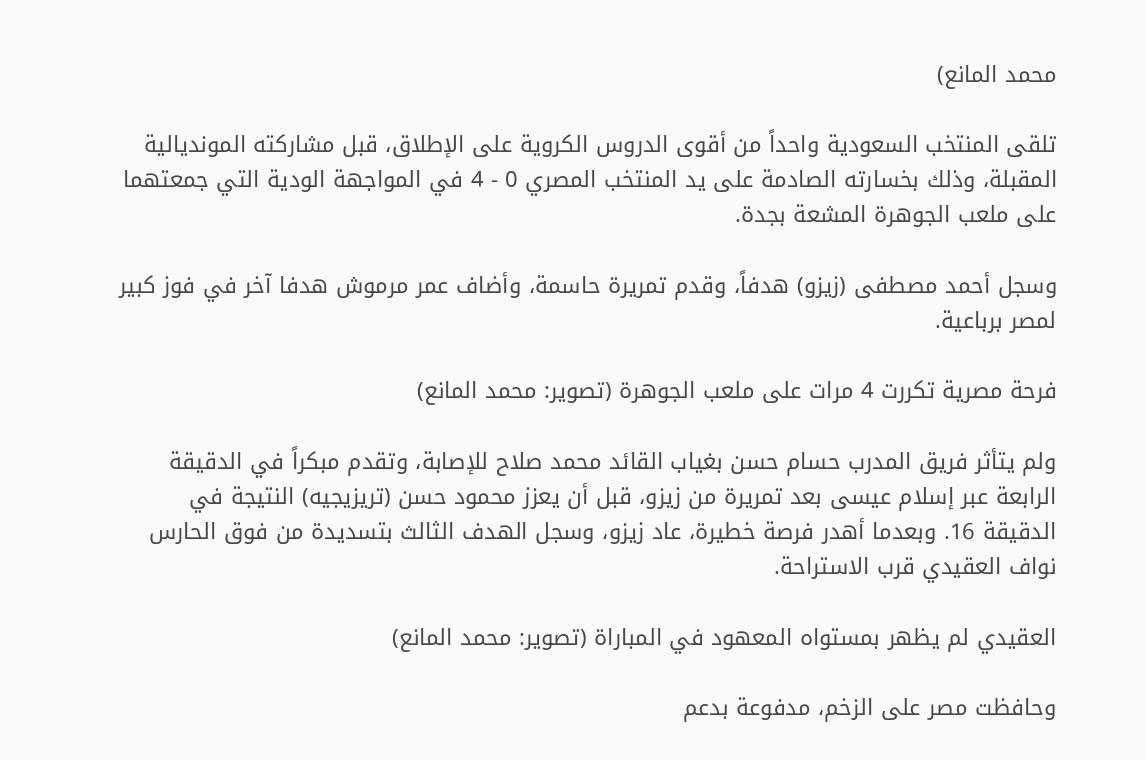محمد المانع)

تلقى المنتخب السعودية واحداً من أقوى الدروس الكروية على الإطلاق، قبل مشاركته المونديالية المقبلة، وذلك بخسارته الصادمة على يد المنتخب المصري 0 - 4 في المواجهة الودية التي جمعتهما على ملعب الجوهرة المشعة بجدة.

وسجل أحمد مصطفى (زيزو) هدفاً، وقدم تمريرة حاسمة، وأضاف عمر مرموش هدفا آخر في فوز كبير لمصر برباعية.

فرحة مصرية تكررت 4 مرات على ملعب الجوهرة (تصوير: محمد المانع)

ولم يتأثر ‌فريق المدرب حسام ‌حسن بغياب القائد محمد صلاح للإصابة، وتقدم مبكراً في الدقيقة الرابعة عبر إسلام عيسى بعد تمريرة من زيزو، قبل أن يعزز محمود حسن (تريزيجيه) النتيجة في الدقيقة 16. وبعدما أهدر ‌فرصة ‌خطيرة، عاد زيزو، وسجل ‌الهدف الثالث بتسديدة من فوق ‌الحارس نواف العقيدي قرب الاستراحة.

العقيدي لم يظهر بمستواه المعهود في المباراة (تصوير: محمد المانع)

وحافظت مصر على الزخم، مدفوعة بدعم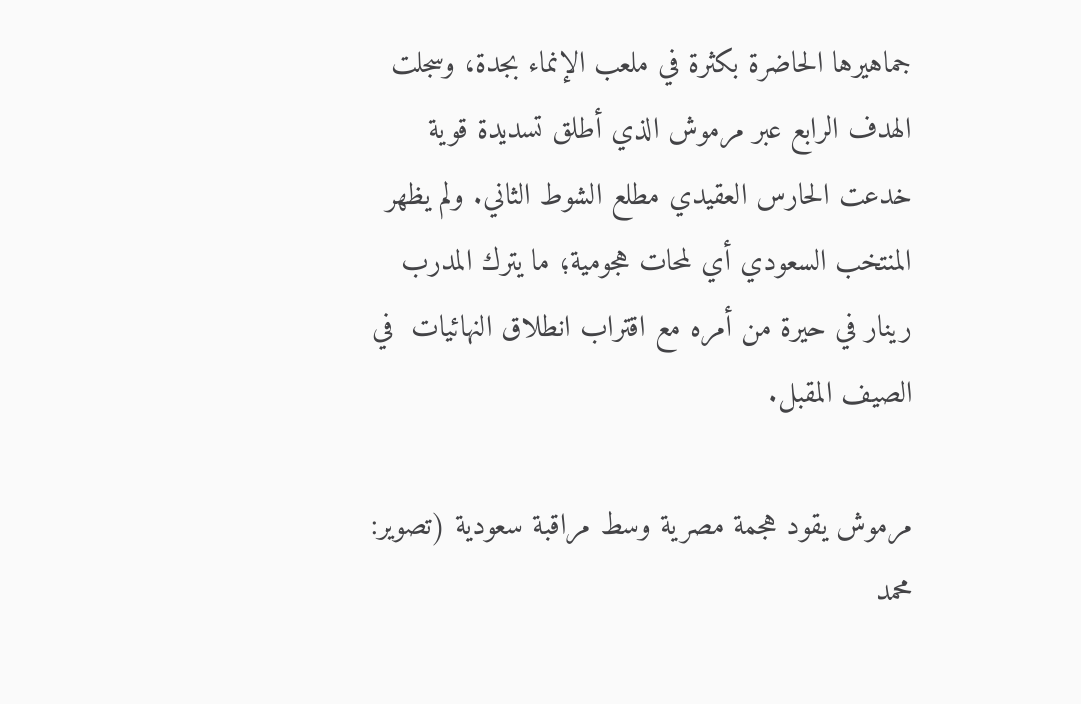جماهيرها الحاضرة بكثرة ‌في ملعب الإنماء بجدة، وسجلت الهدف الرابع عبر مرموش الذي أطلق تسديدة قوية خدعت الحارس العقيدي مطلع الشوط الثاني. ولم يظهر المنتخب السعودي أي لمحات هجومية؛ ما يترك المدرب رينار في حيرة من أمره مع اقتراب انطلاق النهائيات  في الصيف المقبل.

مرموش يقود هجمة مصرية وسط مراقبة سعودية (تصوير: محمد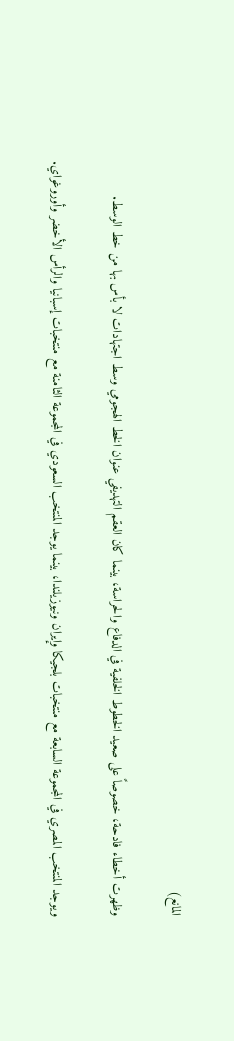المانع)

وظهرت أخطاء فادحة، خصوصاً على صعيد الخطوط الخلفية في الدفاع والحراسة، بينما كان العقم التهديفي عنوان الخط الهجومي وسط اجتهادات لا بأس بها من خط الوسط.

ويوجد المنتخب المصري في المجموعة السابعة مع منتخبات بلجيكا وإيران ونيوزيلندا، بينما يوجد المنتخب السعودي في المجموعة الثامنة مع منتخبات إسبانيا والرأس الأخضر وأوروغواي.